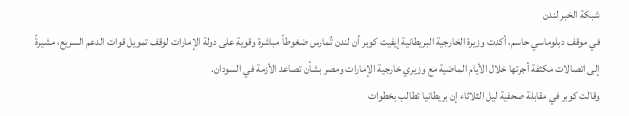شبكة الخبر لندن
في موقف دبلوماسي حاسم، أكدت وزيرة الخارجية البريطانية إيفيت كوبر أن لندن تُمارس ضغوطاً مباشرة وقوية على دولة الإمارات لوقف تمويل قوات الدعم السريع، مشيرةً إلى اتصالات مكثفة أجرتها خلال الأيام الماضية مع وزيري خارجية الإمارات ومصر بشأن تصاعد الأزمة في السودان.
وقالت كوبر في مقابلة صحفية ليل الثلاثاء إن بريطانيا تطالب بخطوات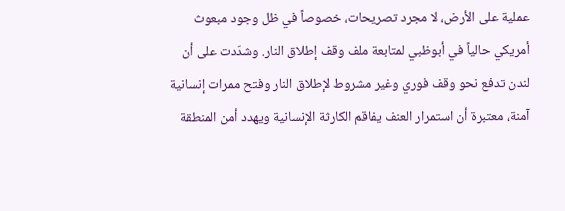عملية على الأرض، لا مجرد تصريحات، خصوصاً في ظل وجود مبعوث أمريكي حالياً في أبوظبي لمتابعة ملف وقف إطلاق النار. وشدّدت على أن لندن تدفع نحو وقف فوري وغير مشروط لإطلاق النار وفتح ممرات إنسانية آمنة، معتبرة أن استمرار العنف يفاقم الكارثة الإنسانية ويهدد أمن المنطقة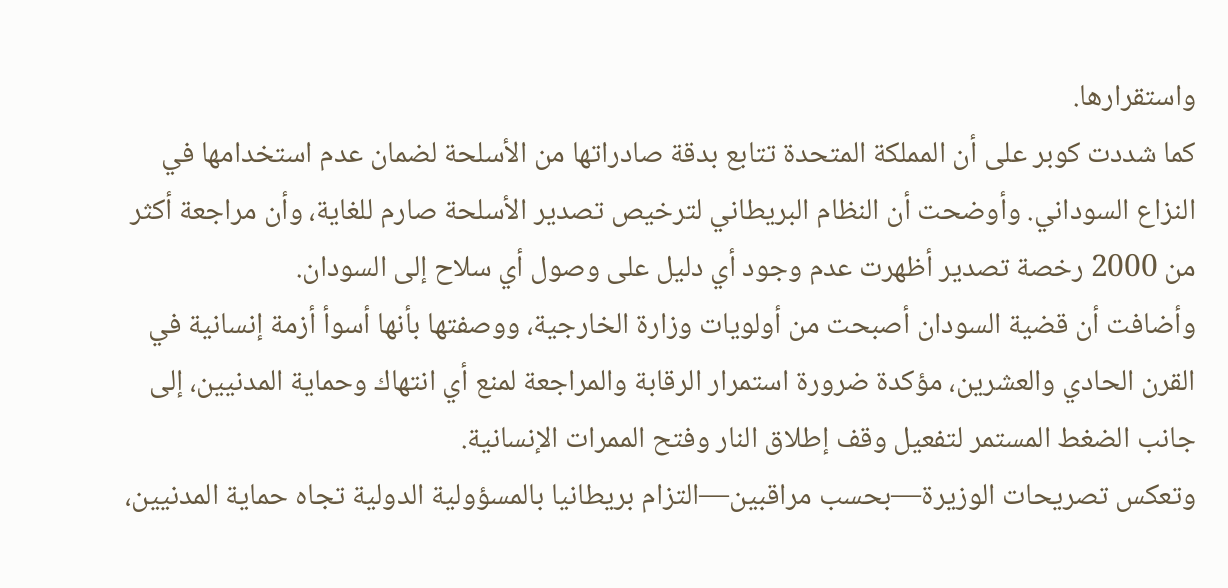واستقرارها.
كما شددت كوبر على أن المملكة المتحدة تتابع بدقة صادراتها من الأسلحة لضمان عدم استخدامها في النزاع السوداني. وأوضحت أن النظام البريطاني لترخيص تصدير الأسلحة صارم للغاية، وأن مراجعة أكثر من 2000 رخصة تصدير أظهرت عدم وجود أي دليل على وصول أي سلاح إلى السودان.
وأضافت أن قضية السودان أصبحت من أولويات وزارة الخارجية، ووصفتها بأنها أسوأ أزمة إنسانية في القرن الحادي والعشرين، مؤكدة ضرورة استمرار الرقابة والمراجعة لمنع أي انتهاك وحماية المدنيين، إلى جانب الضغط المستمر لتفعيل وقف إطلاق النار وفتح الممرات الإنسانية.
وتعكس تصريحات الوزيرة—بحسب مراقبين—التزام بريطانيا بالمسؤولية الدولية تجاه حماية المدنيين،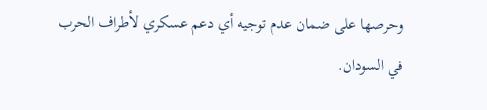وحرصها على ضمان عدم توجيه أي دعم عسكري لأطراف الحرب في السودان.